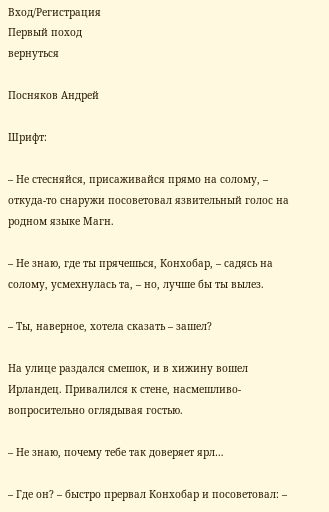Вход/Регистрация
Первый поход
вернуться

Посняков Андрей

Шрифт:

– Не стесняйся, присаживайся прямо на солому, – откуда-то снаружи посоветовал язвительный голос на родном языке Магн.

– Не знаю, где ты прячешься, Конхобар, – садясь на солому, усмехнулась та, – но, лучше бы ты вылез.

– Ты, наверное, хотела сказать – зашел?

На улице раздался смешок, и в хижину вошел Ирландец. Привалился к стене, насмешливо-вопросительно оглядывая гостью.

– Не знаю, почему тебе так доверяет ярл…

– Где он? – быстро прервал Конхобар и посоветовал: –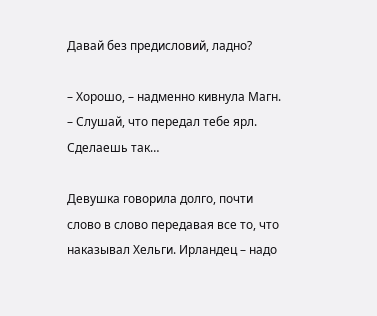Давай без предисловий, ладно?

– Хорошо, – надменно кивнула Магн. – Слушай, что передал тебе ярл. Сделаешь так…

Девушка говорила долго, почти слово в слово передавая все то, что наказывал Хельги. Ирландец – надо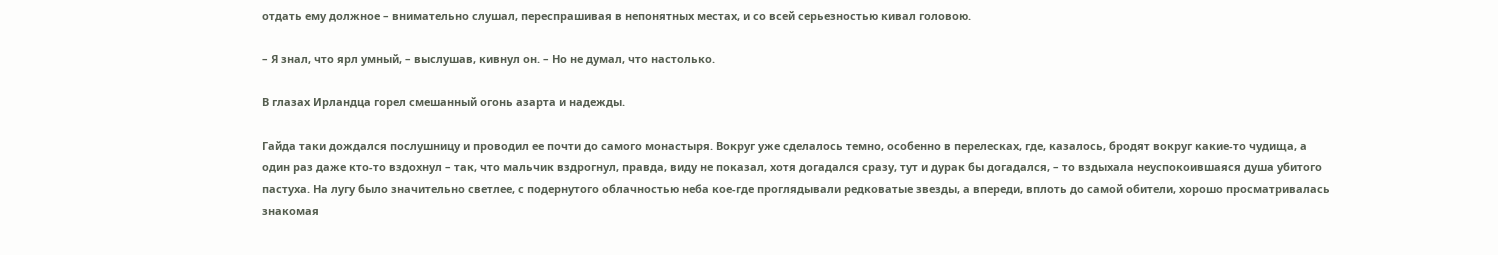отдать ему должное – внимательно слушал, переспрашивая в непонятных местах, и со всей серьезностью кивал головою.

– Я знал, что ярл умный, – выслушав, кивнул он. – Но не думал, что настолько.

В глазах Ирландца горел смешанный огонь азарта и надежды.

Гайда таки дождался послушницу и проводил ее почти до самого монастыря. Вокруг уже сделалось темно, особенно в перелесках, где, казалось, бродят вокруг какие-то чудища, а один раз даже кто-то вздохнул – так, что мальчик вздрогнул, правда, виду не показал, хотя догадался сразу, тут и дурак бы догадался, – то вздыхала неуспокоившаяся душа убитого пастуха. На лугу было значительно светлее, с подернутого облачностью неба кое-где проглядывали редковатые звезды, а впереди, вплоть до самой обители, хорошо просматривалась знакомая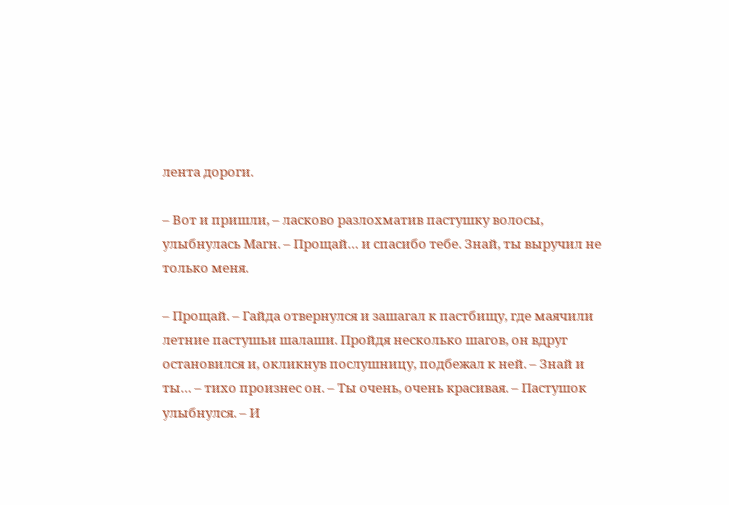лента дороги.

– Вот и пришли, – ласково разлохматив пастушку волосы, улыбнулась Магн. – Прощай… и спасибо тебе. Знай, ты выручил не только меня.

– Прощай. – Гайда отвернулся и зашагал к пастбищу, где маячили летние пастушьи шалаши. Пройдя несколько шагов, он вдруг остановился и, окликнув послушницу, подбежал к ней. – Знай и ты… – тихо произнес он. – Ты очень, очень красивая. – Пастушок улыбнулся. – И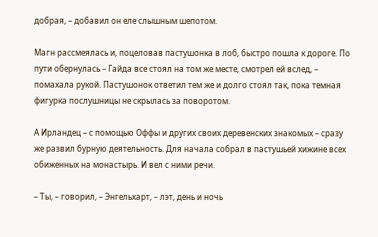добрая, – добавил он еле слышным шепотом.

Магн рассмеялась и, поцеловав пастушонка в лоб, быстро пошла к дороге. По пути обернулась – Гайда все стоял на том же месте, смотрел ей вслед, – помахала рукой. Пастушонок ответил тем же и долго стоял так, пока темная фигурка послушницы не скрылась за поворотом.

А Ирландец – с помощью Оффы и других своих деревенских знакомых – сразу же развил бурную деятельность. Для начала собрал в пастушьей хижине всех обиженных на монастырь. И вел с ними речи.

– Ты, – говорил, – Энгельхарт, – лэт, день и ночь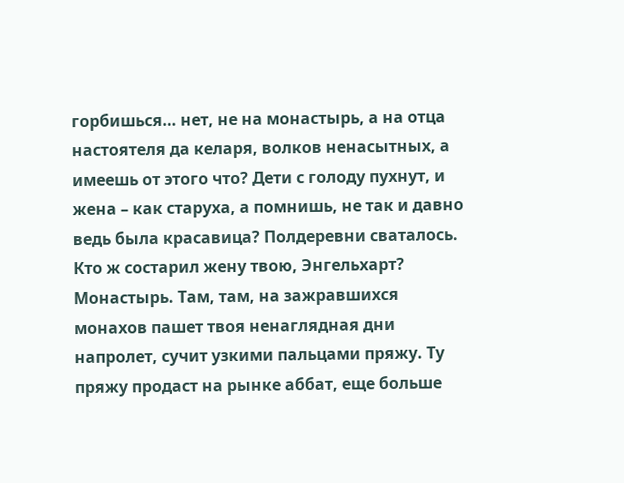горбишься… нет, не на монастырь, а на отца настоятеля да келаря, волков ненасытных, а имеешь от этого что? Дети с голоду пухнут, и жена – как старуха, а помнишь, не так и давно ведь была красавица? Полдеревни сваталось. Кто ж состарил жену твою, Энгельхарт? Монастырь. Там, там, на зажравшихся монахов пашет твоя ненаглядная дни напролет, сучит узкими пальцами пряжу. Ту пряжу продаст на рынке аббат, еще больше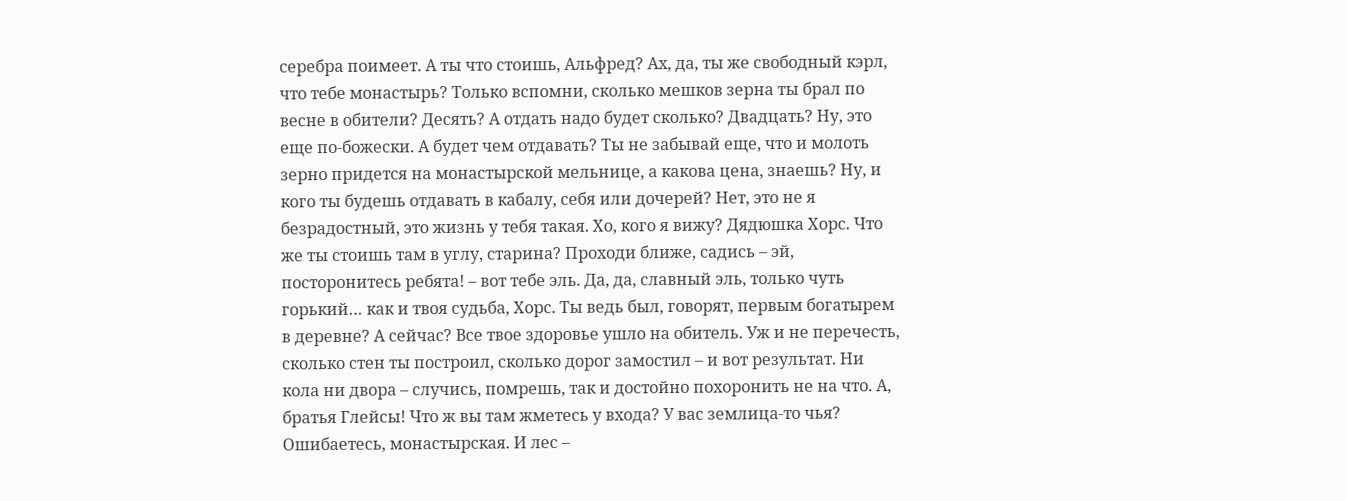серебра поимеет. А ты что стоишь, Альфред? Ах, да, ты же свободный кэрл, что тебе монастырь? Только вспомни, сколько мешков зерна ты брал по весне в обители? Десять? А отдать надо будет сколько? Двадцать? Ну, это еще по-божески. А будет чем отдавать? Ты не забывай еще, что и молоть зерно придется на монастырской мельнице, а какова цена, знаешь? Ну, и кого ты будешь отдавать в кабалу, себя или дочерей? Нет, это не я безрадостный, это жизнь у тебя такая. Хо, кого я вижу? Дядюшка Хорс. Что же ты стоишь там в углу, старина? Проходи ближе, садись – эй, посторонитесь ребята! – вот тебе эль. Да, да, славный эль, только чуть горький… как и твоя судьба, Хорс. Ты ведь был, говорят, первым богатырем в деревне? А сейчас? Все твое здоровье ушло на обитель. Уж и не перечесть, сколько стен ты построил, сколько дорог замостил – и вот результат. Ни кола ни двора – случись, помрешь, так и достойно похоронить не на что. А, братья Глейсы! Что ж вы там жметесь у входа? У вас землица-то чья? Ошибаетесь, монастырская. И лес –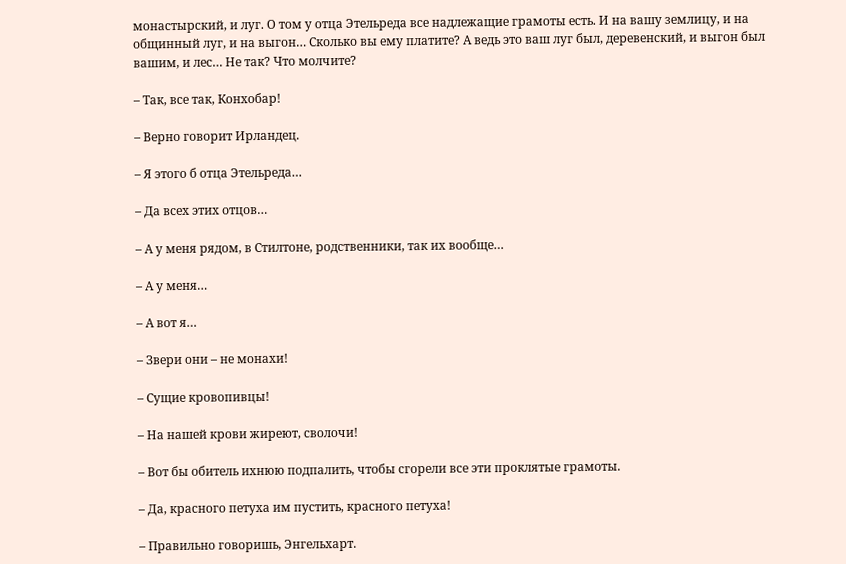монастырский, и луг. О том у отца Этельреда все надлежащие грамоты есть. И на вашу землицу, и на общинный луг, и на выгон… Сколько вы ему платите? А ведь это ваш луг был, деревенский, и выгон был вашим, и лес… Не так? Что молчите?

– Так, все так, Конхобар!

– Верно говорит Ирландец.

– Я этого б отца Этельреда…

– Да всех этих отцов…

– А у меня рядом, в Стилтоне, родственники, так их вообще…

– А у меня…

– А вот я…

– Звери они – не монахи!

– Сущие кровопивцы!

– На нашей крови жиреют, сволочи!

– Вот бы обитель ихнюю подпалить, чтобы сгорели все эти проклятые грамоты.

– Да, красного петуха им пустить, красного петуха!

– Правильно говоришь, Энгельхарт.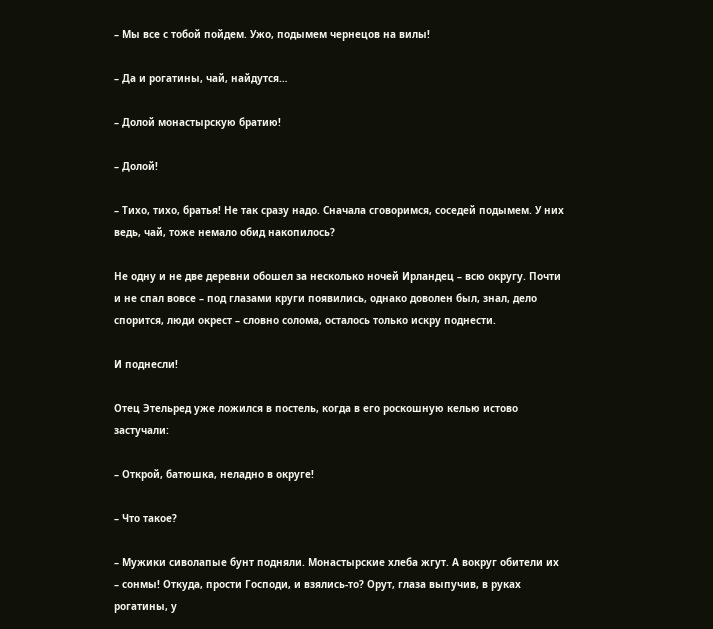– Мы все с тобой пойдем. Ужо, подымем чернецов на вилы!

– Да и рогатины, чай, найдутся…

– Долой монастырскую братию!

– Долой!

– Тихо, тихо, братья! Не так сразу надо. Сначала сговоримся, соседей подымем. У них ведь, чай, тоже немало обид накопилось?

Не одну и не две деревни обошел за несколько ночей Ирландец – всю округу. Почти и не спал вовсе – под глазами круги появились, однако доволен был, знал, дело спорится, люди окрест – словно солома, осталось только искру поднести.

И поднесли!

Отец Этельред уже ложился в постель, когда в его роскошную келью истово застучали:

– Открой, батюшка, неладно в округе!

– Что такое?

– Мужики сиволапые бунт подняли. Монастырские хлеба жгут. А вокруг обители их – сонмы! Откуда, прости Господи, и взялись-то? Орут, глаза выпучив, в руках рогатины, у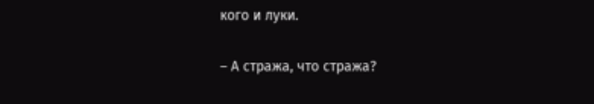кого и луки.

– А стража, что стража?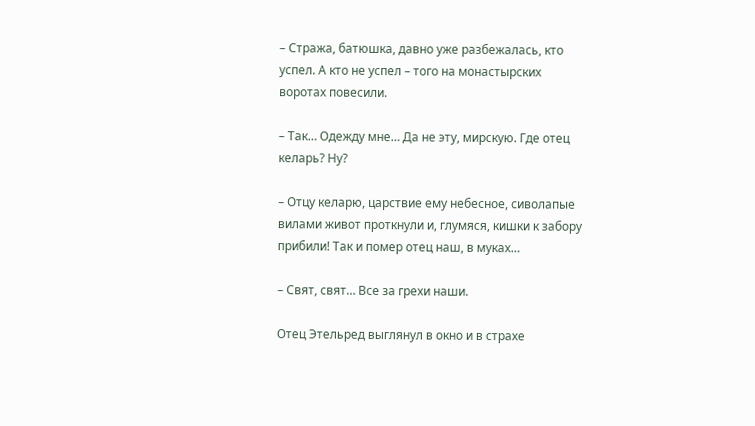– Стража, батюшка, давно уже разбежалась, кто успел. А кто не успел – того на монастырских воротах повесили.

– Так… Одежду мне… Да не эту, мирскую. Где отец келарь? Ну?

– Отцу келарю, царствие ему небесное, сиволапые вилами живот проткнули и, глумяся, кишки к забору прибили! Так и помер отец наш, в муках…

– Свят, свят… Все за грехи наши.

Отец Этельред выглянул в окно и в страхе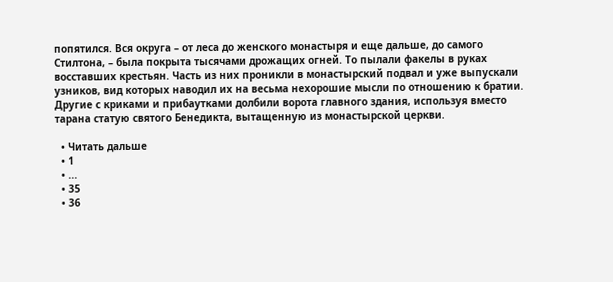попятился. Вся округа – от леса до женского монастыря и еще дальше, до самого Стилтона, – была покрыта тысячами дрожащих огней. То пылали факелы в руках восставших крестьян. Часть из них проникли в монастырский подвал и уже выпускали узников, вид которых наводил их на весьма нехорошие мысли по отношению к братии. Другие с криками и прибаутками долбили ворота главного здания, используя вместо тарана статую святого Бенедикта, вытащенную из монастырской церкви.

  • Читать дальше
  • 1
  • ...
  • 35
  • 36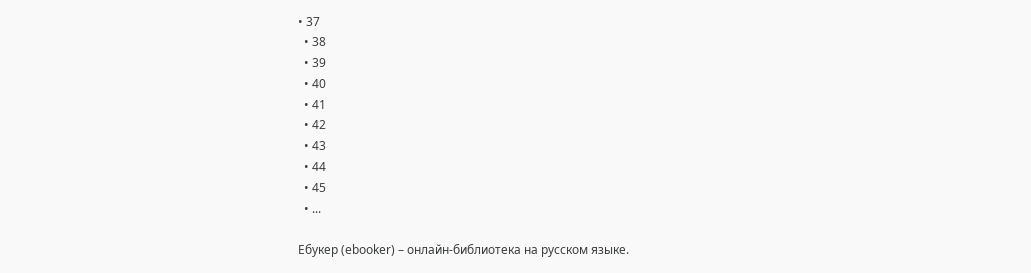• 37
  • 38
  • 39
  • 40
  • 41
  • 42
  • 43
  • 44
  • 45
  • ...

Ебукер (ebooker) – онлайн-библиотека на русском языке.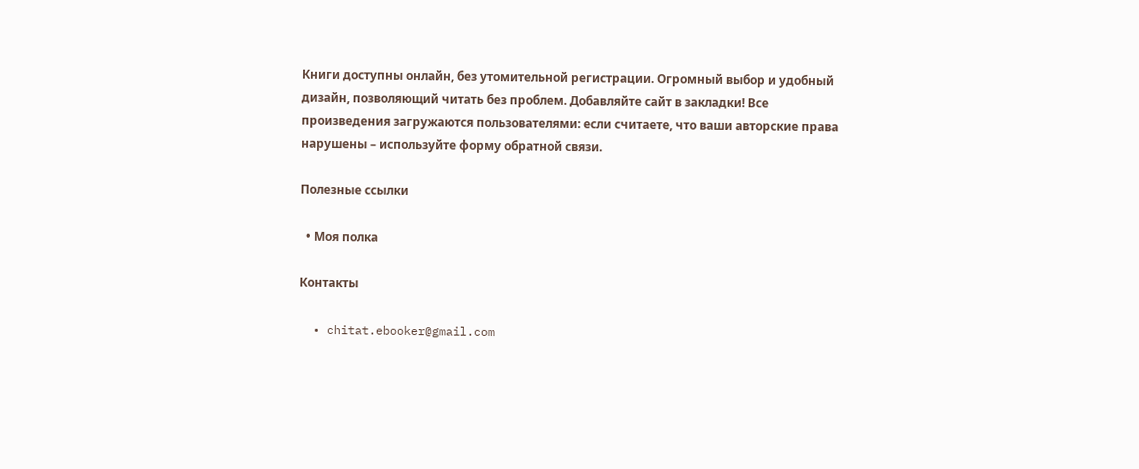Книги доступны онлайн, без утомительной регистрации. Огромный выбор и удобный дизайн, позволяющий читать без проблем. Добавляйте сайт в закладки! Все произведения загружаются пользователями: если считаете, что ваши авторские права нарушены – используйте форму обратной связи.

Полезные ссылки

  • Моя полка

Контакты

  • chitat.ebooker@gmail.com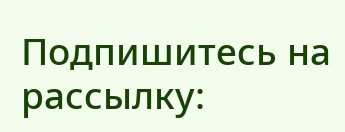Подпишитесь на рассылку: